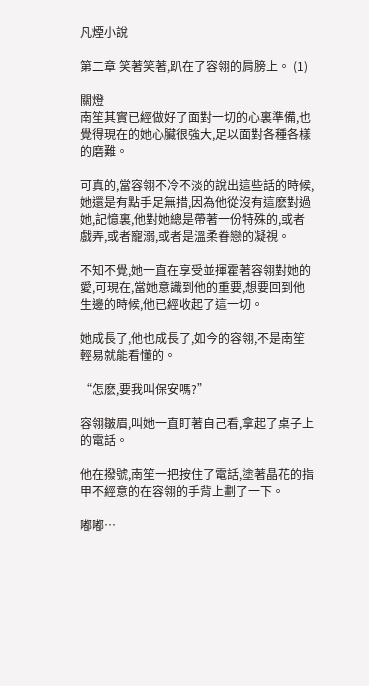凡煙小說

第二章 笑著笑著,趴在了容翎的肩膀上。 (1)

關燈
南笙其實已經做好了面對一切的心裏準備,也覺得現在的她心臟很強大,足以面對各種各樣的磨難。

可真的,當容翎不冷不淡的說出這些話的時候,她還是有點手足無措,因為他從沒有這麽對過她,記憶裏,他對她總是帶著一份特殊的,或者戲弄,或者寵溺,或者是溫柔眷戀的凝視。

不知不覺,她一直在享受並揮霍著容翎對她的愛,可現在,當她意識到他的重要,想要回到他生邊的時候,他已經收起了這一切。

她成長了,他也成長了,如今的容翎,不是南笙輕易就能看懂的。

“怎麽,要我叫保安嗎?”

容翎皺眉,叫她一直盯著自己看,拿起了桌子上的電話。

他在撥號,南笙一把按住了電話,塗著晶花的指甲不經意的在容翎的手背上劃了一下。

嘟嘟…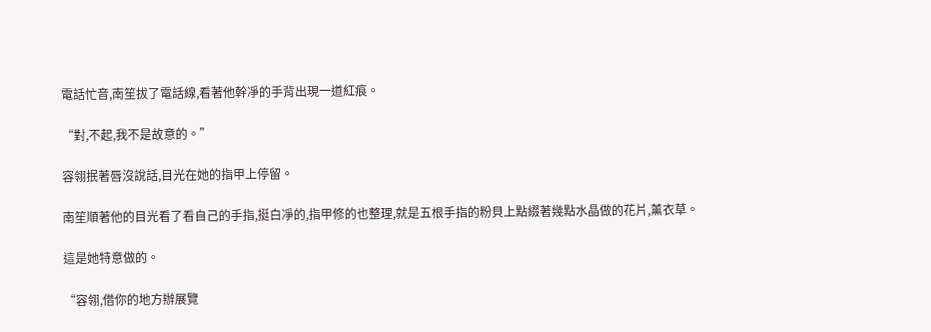電話忙音,南笙拔了電話線,看著他幹凈的手背出現一道紅痕。

“對,不起,我不是故意的。”

容翎抿著唇沒說話,目光在她的指甲上停留。

南笙順著他的目光看了看自己的手指,挺白凈的,指甲修的也整理,就是五根手指的粉貝上點綴著幾點水晶做的花片,薰衣草。

這是她特意做的。

“容翎,借你的地方辦展覽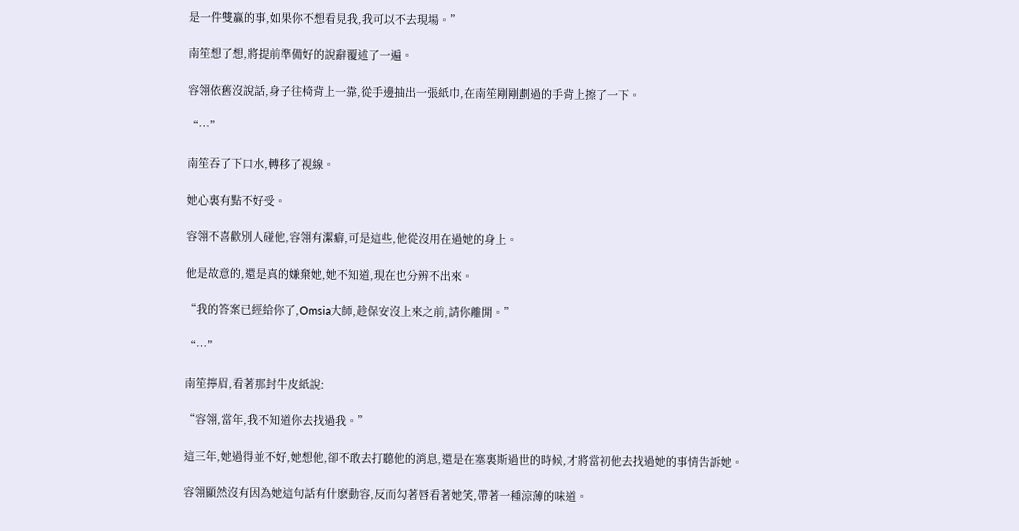是一件雙贏的事,如果你不想看見我,我可以不去現場。”

南笙想了想,將提前準備好的說辭覆述了一遍。

容翎依舊沒說話,身子往椅背上一靠,從手邊抽出一張紙巾,在南笙剛剛劃過的手背上擦了一下。

“…”

南笙吞了下口水,轉移了視線。

她心裏有點不好受。

容翎不喜歡別人碰他,容翎有潔癖,可是這些,他從沒用在過她的身上。

他是故意的,還是真的嫌棄她,她不知道,現在也分辨不出來。

“我的答案已經給你了,Omsia大師,趁保安沒上來之前,請你離開。”

“…”

南笙擰眉,看著那封牛皮紙說:

“容翎,當年,我不知道你去找過我。”

這三年,她過得並不好,她想他,卻不敢去打聽他的消息,還是在塞裏斯過世的時候,才將當初他去找過她的事情告訴她。

容翎顯然沒有因為她這句話有什麽動容,反而勾著唇看著她笑,帶著一種涼薄的味道。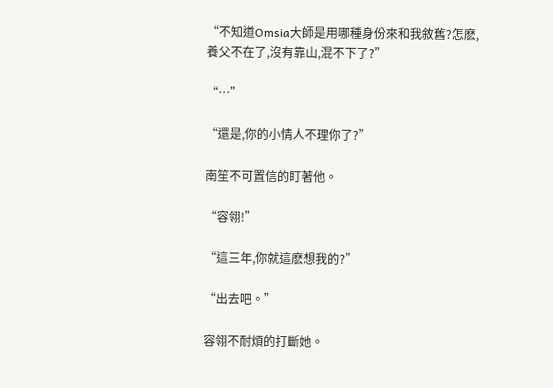“不知道Omsia大師是用哪種身份來和我敘舊?怎麽,養父不在了,沒有靠山,混不下了?”

“…”

“還是,你的小情人不理你了?”

南笙不可置信的盯著他。

“容翎!”

“這三年,你就這麽想我的?”

“出去吧。”

容翎不耐煩的打斷她。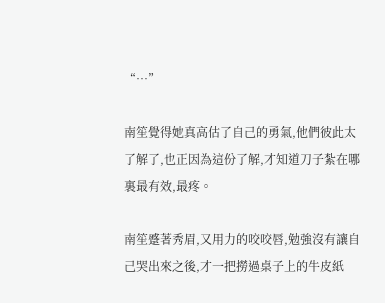“…”

南笙覺得她真高估了自己的勇氣,他們彼此太了解了,也正因為這份了解,才知道刀子紮在哪裏最有效,最疼。

南笙蹙著秀眉,又用力的咬咬唇,勉強沒有讓自己哭出來之後,才一把撈過桌子上的牛皮紙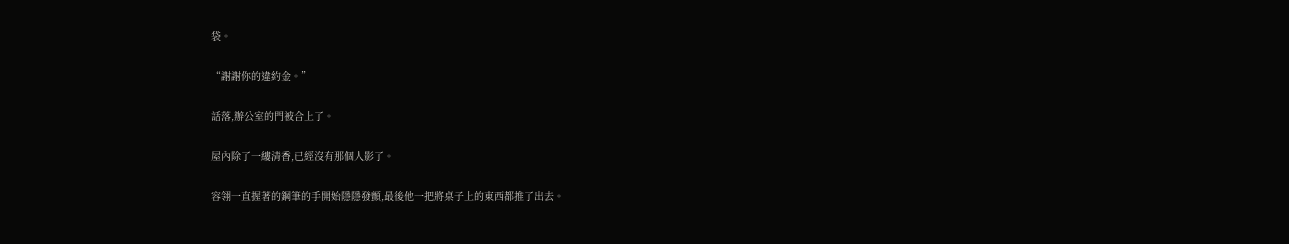袋。

“謝謝你的違約金。”

話落,辦公室的門被合上了。

屋內除了一縷清香,已經沒有那個人影了。

容翎一直握著的鋼筆的手開始隱隱發顫,最後他一把將桌子上的東西都推了出去。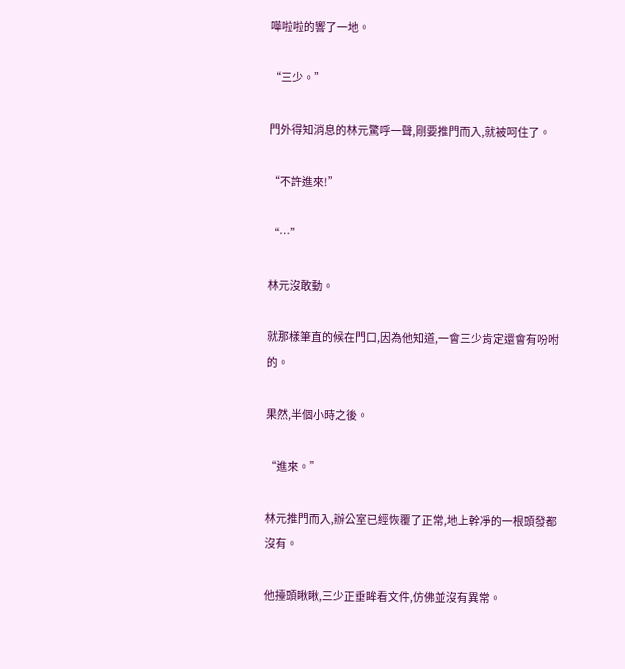嘩啦啦的響了一地。

“三少。”

門外得知消息的林元驚呼一聲,剛要推門而入,就被呵住了。

“不許進來!”

“…”

林元沒敢動。

就那樣筆直的候在門口,因為他知道,一會三少肯定還會有吩咐的。

果然,半個小時之後。

“進來。”

林元推門而入,辦公室已經恢覆了正常,地上幹凈的一根頭發都沒有。

他擡頭瞅瞅,三少正垂眸看文件,仿佛並沒有異常。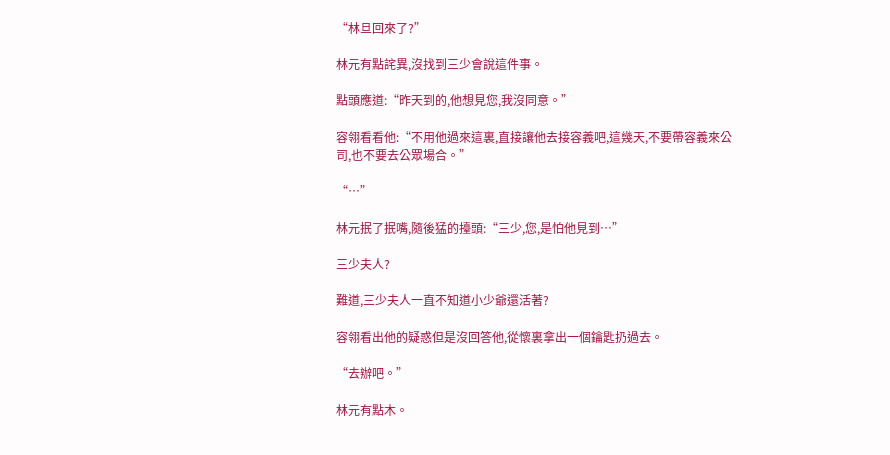“林旦回來了?”

林元有點詫異,沒找到三少會說這件事。

點頭應道:“昨天到的,他想見您,我沒同意。”

容翎看看他:“不用他過來這裏,直接讓他去接容義吧,這幾天,不要帶容義來公司,也不要去公眾場合。”

“…”

林元抿了抿嘴,隨後猛的擡頭:“三少,您,是怕他見到…”

三少夫人?

難道,三少夫人一直不知道小少爺還活著?

容翎看出他的疑惑但是沒回答他,從懷裏拿出一個鑰匙扔過去。

“去辦吧。”

林元有點木。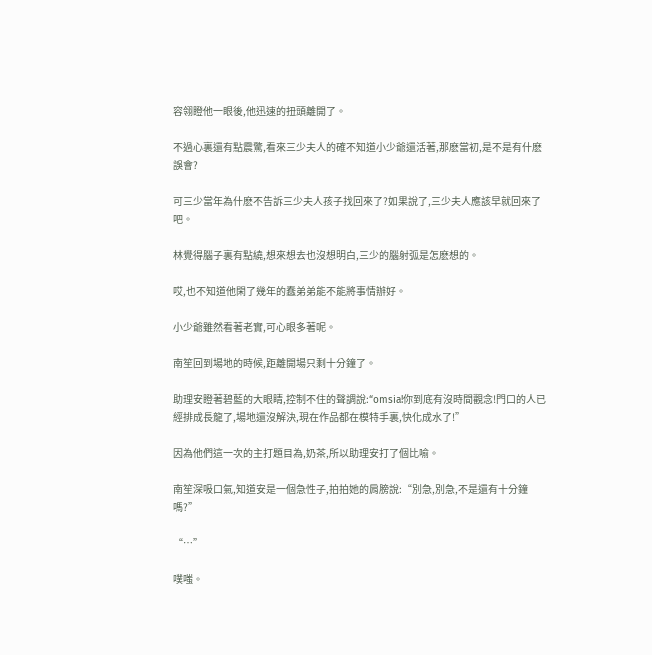容翎瞪他一眼後,他迅速的扭頭離開了。

不過心裏還有點震驚,看來三少夫人的確不知道小少爺還活著,那麽當初,是不是有什麽誤會?

可三少當年為什麽不告訴三少夫人孩子找回來了?如果說了,三少夫人應該早就回來了吧。

林覺得腦子裏有點繞,想來想去也沒想明白,三少的腦射弧是怎麽想的。

哎,也不知道他閑了幾年的蠢弟弟能不能將事情辦好。

小少爺雖然看著老實,可心眼多著呢。

南笙回到場地的時候,距離開場只剩十分鐘了。

助理安瞪著碧藍的大眼睛,控制不住的聲調說:“omsia!你到底有沒時間觀念!門口的人已經排成長龍了,場地還沒解決,現在作品都在模特手裏,快化成水了!”

因為他們這一次的主打題目為,奶茶,所以助理安打了個比喻。

南笙深吸口氣,知道安是一個急性子,拍拍她的肩膀說:“別急,別急,不是還有十分鐘嗎?”

“…”

噗嗤。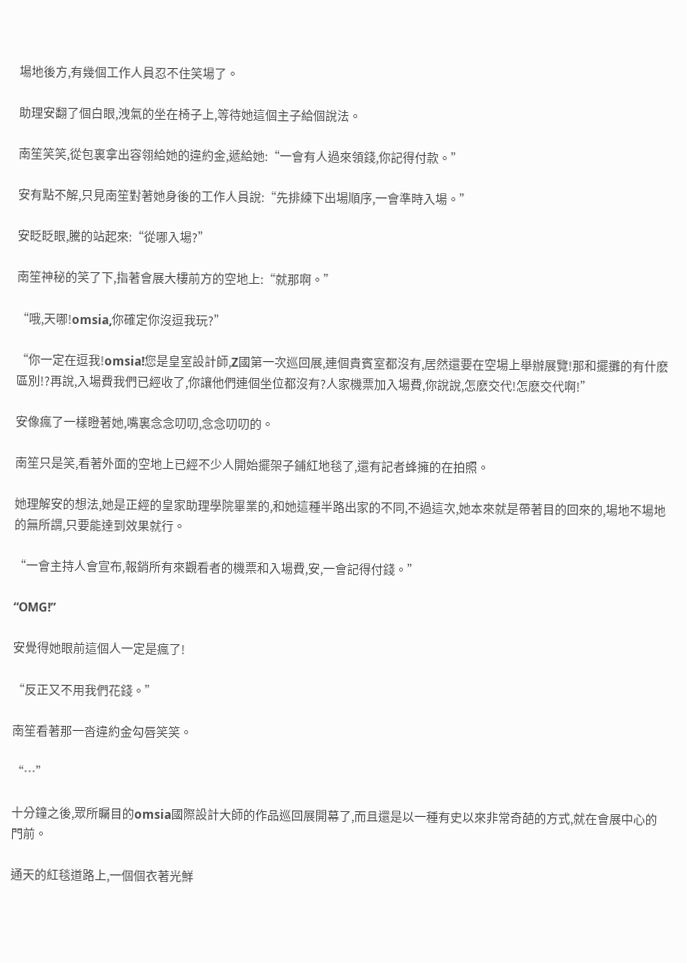場地後方,有幾個工作人員忍不住笑場了。

助理安翻了個白眼,洩氣的坐在椅子上,等待她這個主子給個說法。

南笙笑笑,從包裏拿出容翎給她的違約金,遞給她:“一會有人過來領錢,你記得付款。”

安有點不解,只見南笙對著她身後的工作人員說:“先排練下出場順序,一會準時入場。”

安眨眨眼,騰的站起來:“從哪入場?”

南笙神秘的笑了下,指著會展大樓前方的空地上:“就那啊。”

“哦,天哪!omsia,你確定你沒逗我玩?”

“你一定在逗我!omsia!您是皇室設計師,Z國第一次巡回展,連個貴賓室都沒有,居然還要在空場上舉辦展覽!那和擺攤的有什麽區別!?再說,入場費我們已經收了,你讓他們連個坐位都沒有?人家機票加入場費,你說說,怎麽交代!怎麽交代啊!”

安像瘋了一樣瞪著她,嘴裏念念叨叨,念念叨叨的。

南笙只是笑,看著外面的空地上已經不少人開始擺架子鋪紅地毯了,還有記者蜂擁的在拍照。

她理解安的想法,她是正經的皇家助理學院畢業的,和她這種半路出家的不同,不過這次,她本來就是帶著目的回來的,場地不場地的無所謂,只要能達到效果就行。

“一會主持人會宣布,報銷所有來觀看者的機票和入場費,安,一會記得付錢。”

“OMG!”

安覺得她眼前這個人一定是瘋了!

“反正又不用我們花錢。”

南笙看著那一沓違約金勾唇笑笑。

“…”

十分鐘之後,眾所矚目的omsia國際設計大師的作品巡回展開幕了,而且還是以一種有史以來非常奇葩的方式,就在會展中心的門前。

通天的紅毯道路上,一個個衣著光鮮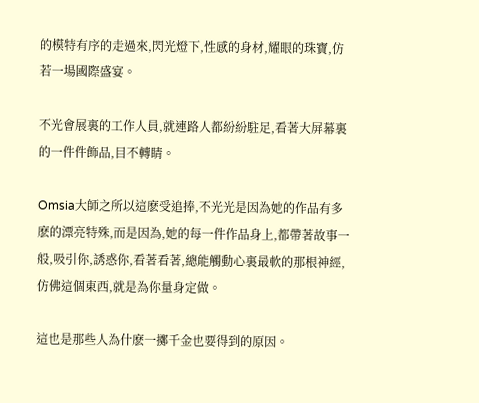的模特有序的走過來,閃光燈下,性感的身材,耀眼的珠寶,仿若一場國際盛宴。

不光會展裏的工作人員,就連路人都紛紛駐足,看著大屏幕裏的一件件飾品,目不轉睛。

Omsia大師之所以這麽受追捧,不光光是因為她的作品有多麽的漂亮特殊,而是因為,她的每一件作品身上,都帶著故事一般,吸引你,誘惑你,看著看著,總能觸動心裏最軟的那根神經,仿佛這個東西,就是為你量身定做。

這也是那些人為什麽一擲千金也要得到的原因。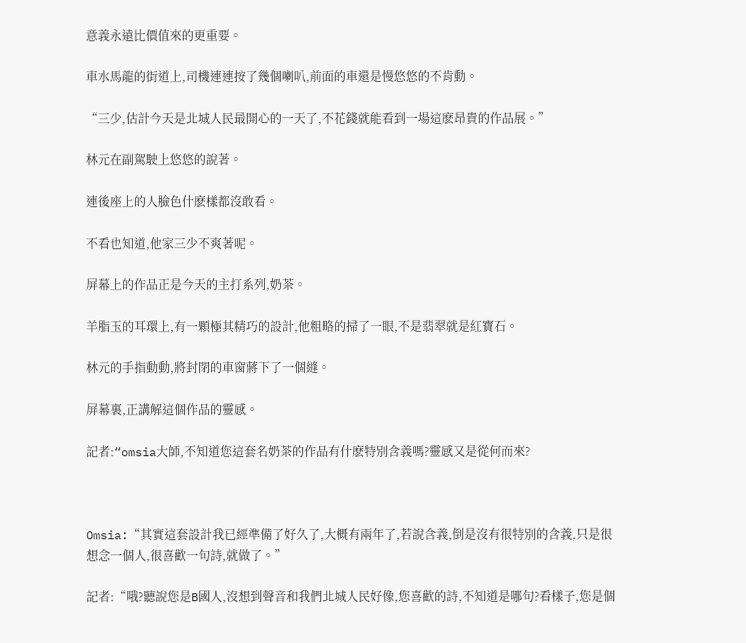意義永遠比價值來的更重要。

車水馬龍的街道上,司機連連按了幾個喇叭,前面的車還是慢悠悠的不肯動。

“三少,估計今天是北城人民最開心的一天了,不花錢就能看到一場這麽昂貴的作品展。”

林元在副駕駛上悠悠的說著。

連後座上的人臉色什麽樣都沒敢看。

不看也知道,他家三少不爽著呢。

屏幕上的作品正是今天的主打系列,奶茶。

羊脂玉的耳環上,有一顆極其精巧的設計,他粗略的掃了一眼,不是翡翠就是紅寶石。

林元的手指動動,將封閉的車窗蔣下了一個縫。

屏幕裏,正講解這個作品的靈感。

記者:“omsia大師,不知道您這套名奶茶的作品有什麽特別含義嗎?靈感又是從何而來?



Omsia:“其實這套設計我已經準備了好久了,大概有兩年了,若說含義,倒是沒有很特別的含義,只是很想念一個人,很喜歡一句詩,就做了。”

記者:“哦?聽說您是B國人,沒想到聲音和我們北城人民好像,您喜歡的詩,不知道是哪句?看樣子,您是個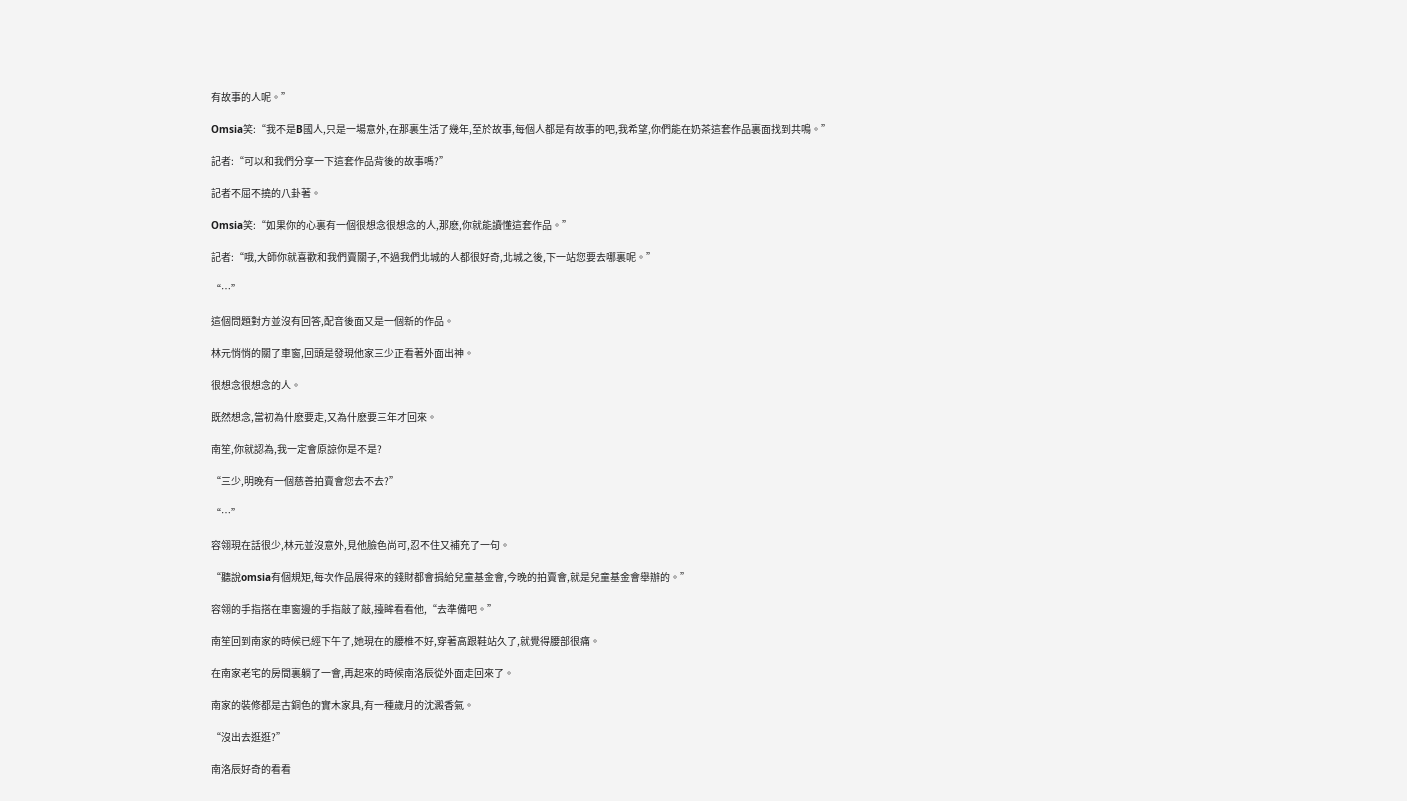有故事的人呢。”

Omsia笑:“我不是B國人,只是一場意外,在那裏生活了幾年,至於故事,每個人都是有故事的吧,我希望,你們能在奶茶這套作品裏面找到共鳴。”

記者:“可以和我們分享一下這套作品背後的故事嗎?”

記者不屈不撓的八卦著。

Omsia笑:“如果你的心裏有一個很想念很想念的人,那麽,你就能讀懂這套作品。”

記者:“哦,大師你就喜歡和我們賣關子,不過我們北城的人都很好奇,北城之後,下一站您要去哪裏呢。”

“…”

這個問題對方並沒有回答,配音後面又是一個新的作品。

林元悄悄的關了車窗,回頭是發現他家三少正看著外面出神。

很想念很想念的人。

既然想念,當初為什麽要走,又為什麽要三年才回來。

南笙,你就認為,我一定會原諒你是不是?

“三少,明晚有一個慈善拍賣會您去不去?”

“…”

容翎現在話很少,林元並沒意外,見他臉色尚可,忍不住又補充了一句。

“聽說omsia有個規矩,每次作品展得來的錢財都會捐給兒童基金會,今晚的拍賣會,就是兒童基金會舉辦的。”

容翎的手指搭在車窗邊的手指敲了敲,擡眸看看他,“去準備吧。”

南笙回到南家的時候已經下午了,她現在的腰椎不好,穿著高跟鞋站久了,就覺得腰部很痛。

在南家老宅的房間裏躺了一會,再起來的時候南洛辰從外面走回來了。

南家的裝修都是古銅色的實木家具,有一種歲月的沈澱香氣。

“沒出去逛逛?”

南洛辰好奇的看看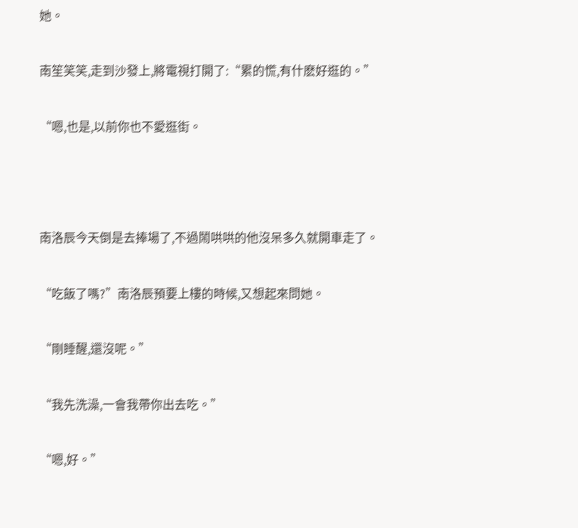她。

南笙笑笑,走到沙發上,將電視打開了:“累的慌,有什麽好逛的。”

“嗯,也是,以前你也不愛逛街。



南洛辰今天倒是去捧場了,不過鬧哄哄的他沒呆多久就開車走了。

“吃飯了嗎?”南洛辰預要上樓的時候,又想起來問她。

“剛睡醒,還沒呢。”

“我先洗澡,一會我帶你出去吃。”

“嗯,好。”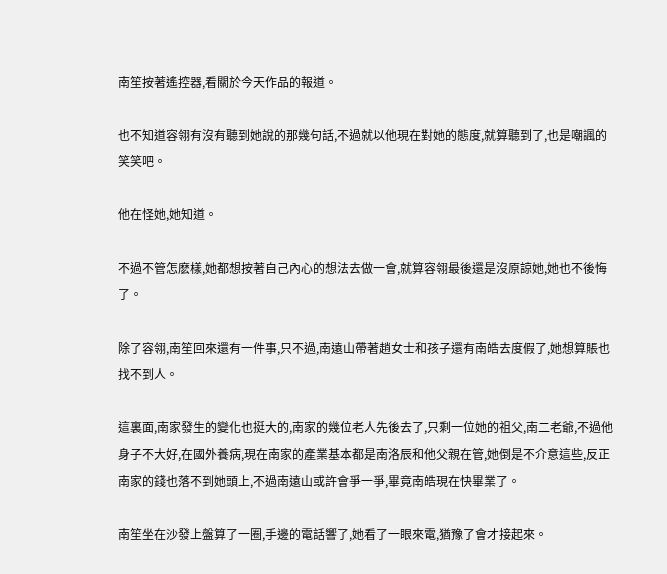南笙按著遙控器,看關於今天作品的報道。

也不知道容翎有沒有聽到她說的那幾句話,不過就以他現在對她的態度,就算聽到了,也是嘲諷的笑笑吧。

他在怪她,她知道。

不過不管怎麽樣,她都想按著自己內心的想法去做一會,就算容翎最後還是沒原諒她,她也不後悔了。

除了容翎,南笙回來還有一件事,只不過,南遠山帶著趙女士和孩子還有南皓去度假了,她想算賬也找不到人。

這裏面,南家發生的變化也挺大的,南家的幾位老人先後去了,只剩一位她的祖父,南二老爺,不過他身子不大好,在國外養病,現在南家的產業基本都是南洛辰和他父親在管,她倒是不介意這些,反正南家的錢也落不到她頭上,不過南遠山或許會爭一爭,畢竟南皓現在快畢業了。

南笙坐在沙發上盤算了一圈,手邊的電話響了,她看了一眼來電,猶豫了會才接起來。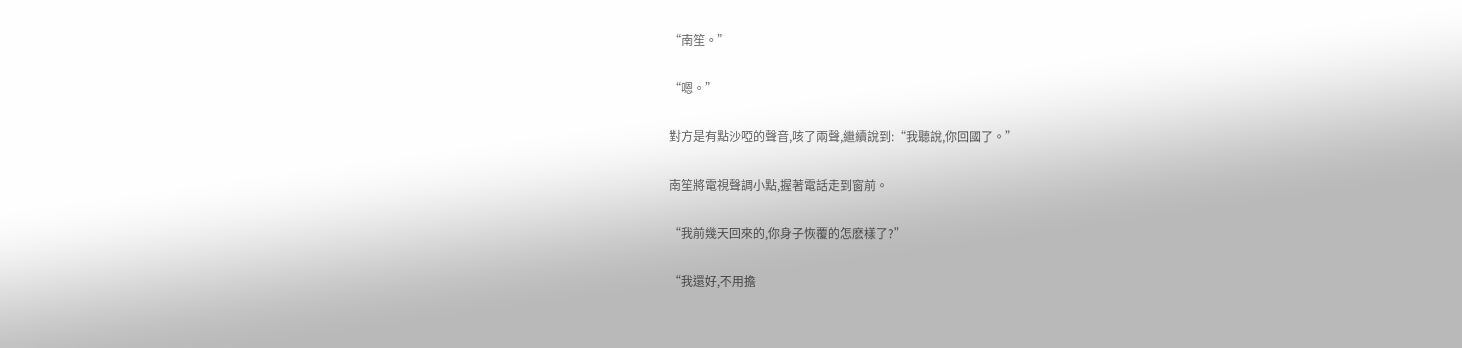“南笙。”

“嗯。”

對方是有點沙啞的聲音,咳了兩聲,繼續說到:“我聽說,你回國了。”

南笙將電視聲調小點,握著電話走到窗前。

“我前幾天回來的,你身子恢覆的怎麽樣了?”

“我還好,不用擔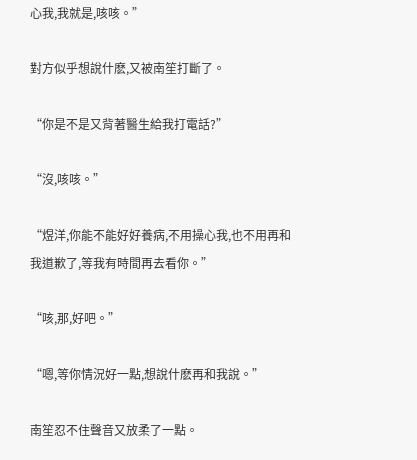心我,我就是,咳咳。”

對方似乎想說什麽,又被南笙打斷了。

“你是不是又背著醫生給我打電話?”

“沒,咳咳。”

“煜洋,你能不能好好養病,不用操心我,也不用再和我道歉了,等我有時間再去看你。”

“咳,那,好吧。”

“嗯,等你情況好一點,想說什麽再和我說。”

南笙忍不住聲音又放柔了一點。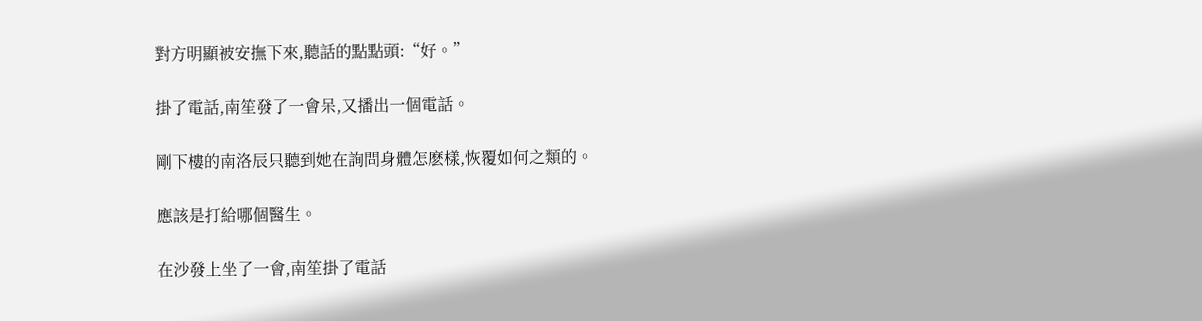對方明顯被安撫下來,聽話的點點頭:“好。”

掛了電話,南笙發了一會呆,又播出一個電話。

剛下樓的南洛辰只聽到她在詢問身體怎麽樣,恢覆如何之類的。

應該是打給哪個醫生。

在沙發上坐了一會,南笙掛了電話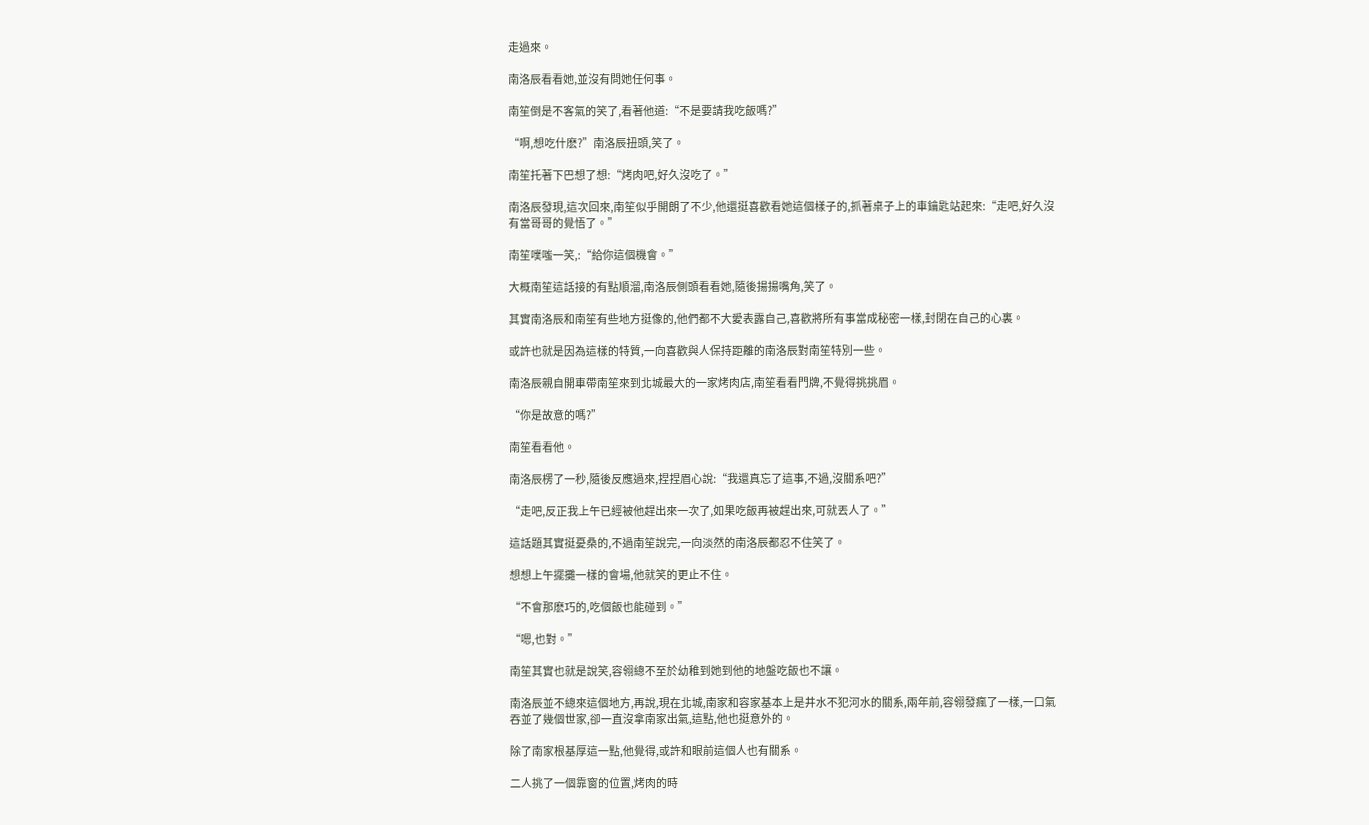走過來。

南洛辰看看她,並沒有問她任何事。

南笙倒是不客氣的笑了,看著他道:“不是要請我吃飯嗎?”

“啊,想吃什麽?”南洛辰扭頭,笑了。

南笙托著下巴想了想:“烤肉吧,好久沒吃了。”

南洛辰發現,這次回來,南笙似乎開朗了不少,他還挺喜歡看她這個樣子的,抓著桌子上的車鑰匙站起來:“走吧,好久沒有當哥哥的覺悟了。”

南笙噗嗤一笑,:“給你這個機會。”

大概南笙這話接的有點順溜,南洛辰側頭看看她,隨後揚揚嘴角,笑了。

其實南洛辰和南笙有些地方挺像的,他們都不大愛表露自己,喜歡將所有事當成秘密一樣,封閉在自己的心裏。

或許也就是因為這樣的特質,一向喜歡與人保持距離的南洛辰對南笙特別一些。

南洛辰親自開車帶南笙來到北城最大的一家烤肉店,南笙看看門牌,不覺得挑挑眉。

“你是故意的嗎?”

南笙看看他。

南洛辰楞了一秒,隨後反應過來,捏捏眉心說:“我還真忘了這事,不過,沒關系吧?”

“走吧,反正我上午已經被他趕出來一次了,如果吃飯再被趕出來,可就丟人了。”

這話題其實挺憂桑的,不過南笙說完,一向淡然的南洛辰都忍不住笑了。

想想上午擺攤一樣的會場,他就笑的更止不住。

“不會那麽巧的,吃個飯也能碰到。”

“嗯,也對。”

南笙其實也就是說笑,容翎總不至於幼稚到她到他的地盤吃飯也不讓。

南洛辰並不總來這個地方,再說,現在北城,南家和容家基本上是井水不犯河水的關系,兩年前,容翎發瘋了一樣,一口氣吞並了幾個世家,卻一直沒拿南家出氣,這點,他也挺意外的。

除了南家根基厚這一點,他覺得,或許和眼前這個人也有關系。

二人挑了一個靠窗的位置,烤肉的時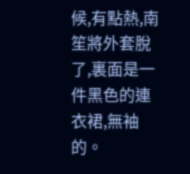候,有點熱,南笙將外套脫了,裏面是一件黑色的連衣裙,無袖的。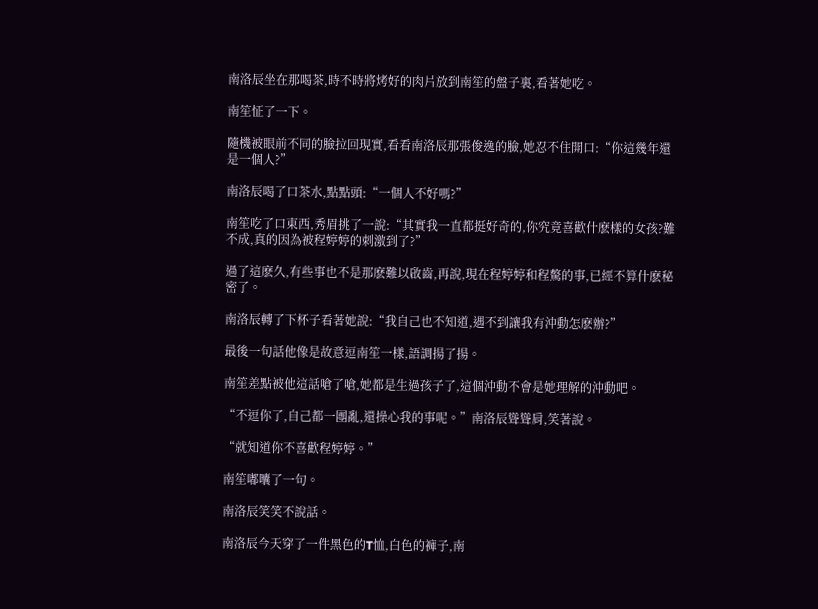南洛辰坐在那喝茶,時不時將烤好的肉片放到南笙的盤子裏,看著她吃。

南笙怔了一下。

隨機被眼前不同的臉拉回現實,看看南洛辰那張俊逸的臉,她忍不住開口:“你這幾年還是一個人?”

南洛辰喝了口茶水,點點頭:“一個人不好嗎?”

南笙吃了口東西,秀眉挑了一說:“其實我一直都挺好奇的,你究竟喜歡什麽樣的女孩?難不成,真的因為被程婷婷的刺激到了?”

過了這麽久,有些事也不是那麽難以啟齒,再說,現在程婷婷和程驁的事,已經不算什麽秘密了。

南洛辰轉了下杯子看著她說:“我自己也不知道,遇不到讓我有沖動怎麽辦?”

最後一句話他像是故意逗南笙一樣,語調揚了揚。

南笙差點被他這話嗆了嗆,她都是生過孩子了,這個沖動不會是她理解的沖動吧。

“不逗你了,自己都一團亂,還操心我的事呢。”南洛辰聳聳肩,笑著說。

“就知道你不喜歡程婷婷。”

南笙嘟囔了一句。

南洛辰笑笑不說話。

南洛辰今天穿了一件黑色的T恤,白色的褲子,南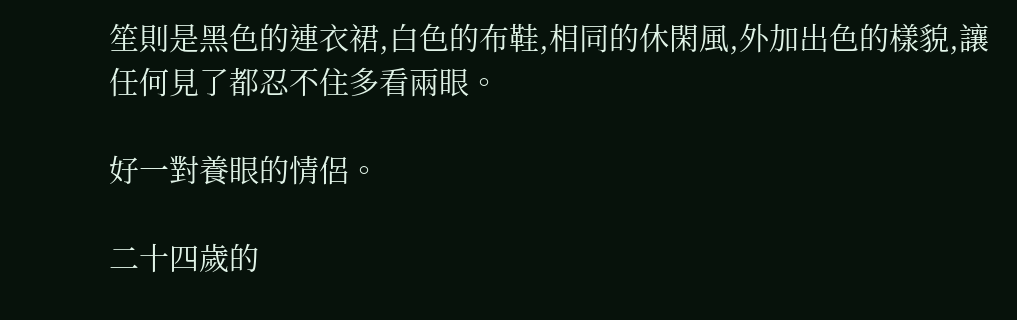笙則是黑色的連衣裙,白色的布鞋,相同的休閑風,外加出色的樣貌,讓任何見了都忍不住多看兩眼。

好一對養眼的情侶。

二十四歲的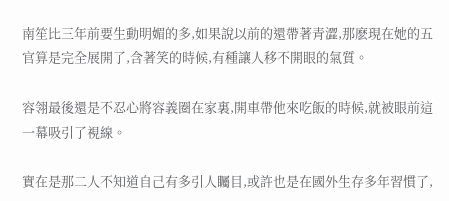南笙比三年前要生動明媚的多,如果說以前的還帶著青澀,那麽現在她的五官算是完全展開了,含著笑的時候,有種讓人移不開眼的氣質。

容翎最後還是不忍心將容義圈在家裏,開車帶他來吃飯的時候,就被眼前這一幕吸引了視線。

實在是那二人不知道自己有多引人矚目,或許也是在國外生存多年習慣了,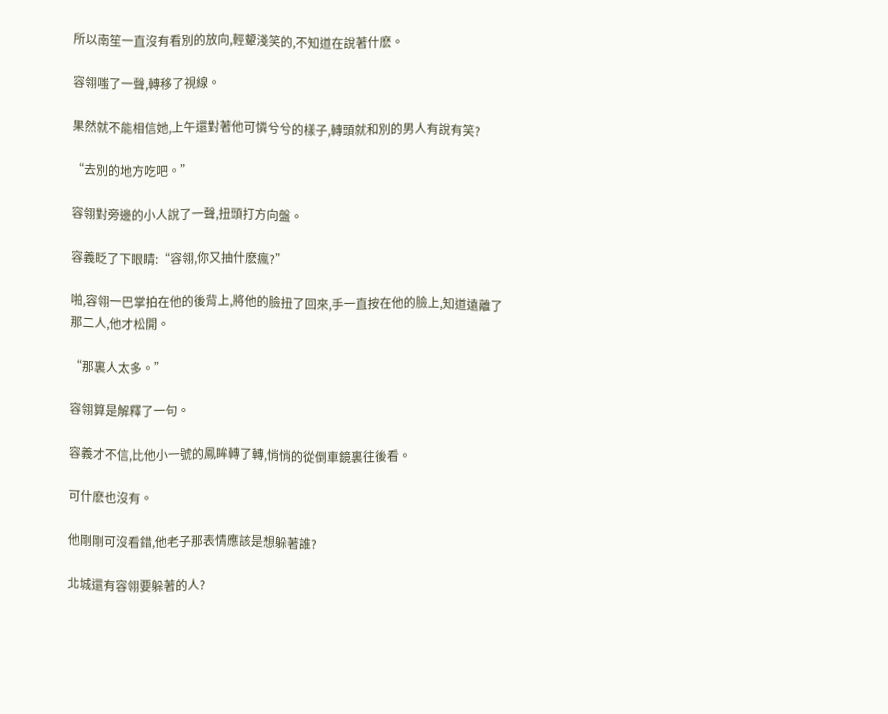所以南笙一直沒有看別的放向,輕顰淺笑的,不知道在說著什麽。

容翎嗤了一聲,轉移了視線。

果然就不能相信她,上午還對著他可憐兮兮的樣子,轉頭就和別的男人有說有笑?

“去別的地方吃吧。”

容翎對旁邊的小人說了一聲,扭頭打方向盤。

容義眨了下眼睛:“容翎,你又抽什麽瘋?”

啪,容翎一巴掌拍在他的後背上,將他的臉扭了回來,手一直按在他的臉上,知道遠離了那二人,他才松開。

“那裏人太多。”

容翎算是解釋了一句。

容義才不信,比他小一號的鳳眸轉了轉,悄悄的從倒車鏡裏往後看。

可什麽也沒有。

他剛剛可沒看錯,他老子那表情應該是想躲著誰?

北城還有容翎要躲著的人?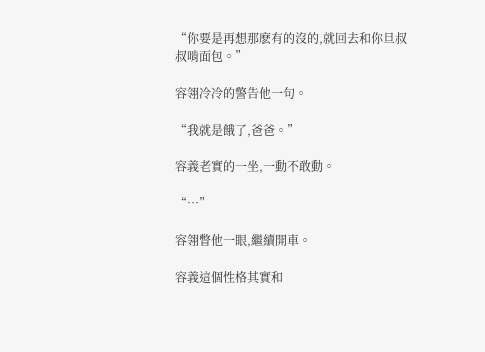“你要是再想那麽有的沒的,就回去和你旦叔叔啃面包。”

容翎冷冷的警告他一句。

“我就是餓了,爸爸。”

容義老實的一坐,一動不敢動。

“…”

容翎瞥他一眼,繼續開車。

容義這個性格其實和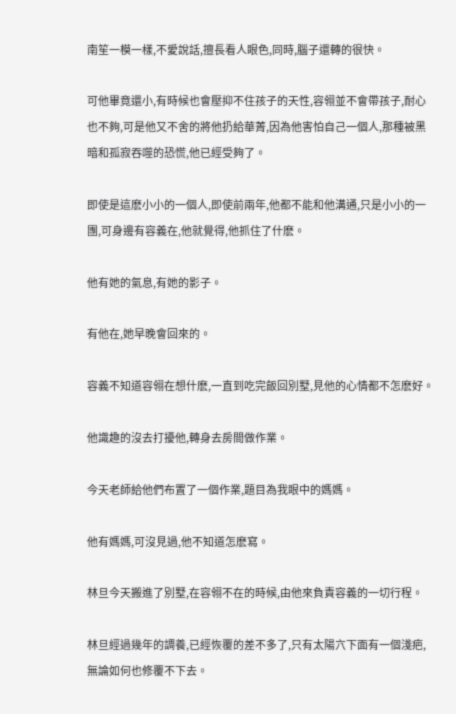南笙一模一樣,不愛說話,擅長看人眼色,同時,腦子還轉的很快。

可他畢竟還小,有時候也會壓抑不住孩子的天性,容翎並不會帶孩子,耐心也不夠,可是他又不舍的將他扔給華菁,因為他害怕自己一個人,那種被黑暗和孤寂吞噬的恐慌,他已經受夠了。

即使是這麽小小的一個人,即使前兩年,他都不能和他溝通,只是小小的一團,可身邊有容義在,他就覺得,他抓住了什麽。

他有她的氣息,有她的影子。

有他在,她早晚會回來的。

容義不知道容翎在想什麽,一直到吃完飯回別墅,見他的心情都不怎麽好。

他識趣的沒去打擾他,轉身去房間做作業。

今天老師給他們布置了一個作業,題目為我眼中的媽媽。

他有媽媽,可沒見過,他不知道怎麽寫。

林旦今天搬進了別墅,在容翎不在的時候,由他來負責容義的一切行程。

林旦經過幾年的調養,已經恢覆的差不多了,只有太陽穴下面有一個淺疤,無論如何也修覆不下去。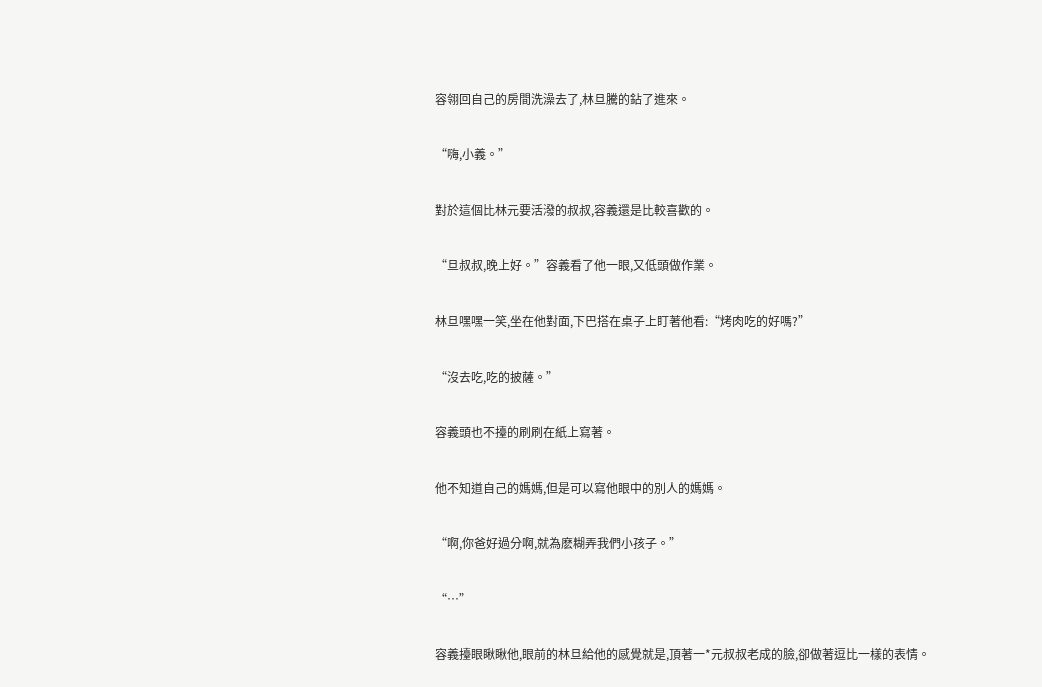容翎回自己的房間洗澡去了,林旦騰的鉆了進來。

“嗨,小義。”

對於這個比林元要活潑的叔叔,容義還是比較喜歡的。

“旦叔叔,晚上好。”容義看了他一眼,又低頭做作業。

林旦嘿嘿一笑,坐在他對面,下巴搭在桌子上盯著他看:“烤肉吃的好嗎?”

“沒去吃,吃的披薩。”

容義頭也不擡的刷刷在紙上寫著。

他不知道自己的媽媽,但是可以寫他眼中的別人的媽媽。

“啊,你爸好過分啊,就為麽糊弄我們小孩子。”

“…”

容義擡眼瞅瞅他,眼前的林旦給他的感覺就是,頂著一*元叔叔老成的臉,卻做著逗比一樣的表情。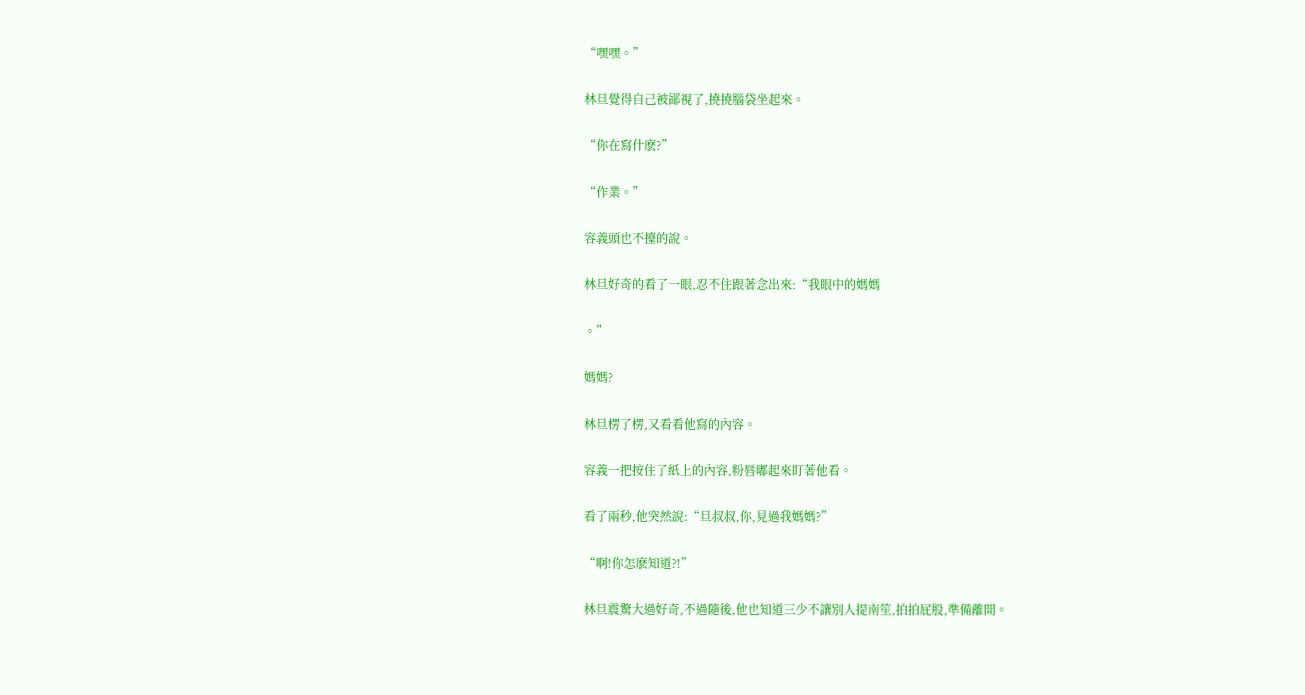“嘿嘿。”

林旦覺得自己被鄙視了,撓撓腦袋坐起來。

“你在寫什麽?”

“作業。”

容義頭也不擡的說。

林旦好奇的看了一眼,忍不住跟著念出來:“我眼中的媽媽

。”

媽媽?

林旦楞了楞,又看看他寫的內容。

容義一把按住了紙上的內容,粉唇嘟起來盯著他看。

看了兩秒,他突然說:“旦叔叔,你,見過我媽媽?”

“啊!你怎麽知道?!”

林旦震驚大過好奇,不過隨後,他也知道三少不讓別人提南笙,拍拍屁股,準備離開。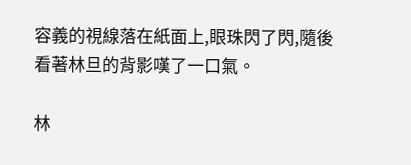容義的視線落在紙面上,眼珠閃了閃,隨後看著林旦的背影嘆了一口氣。

林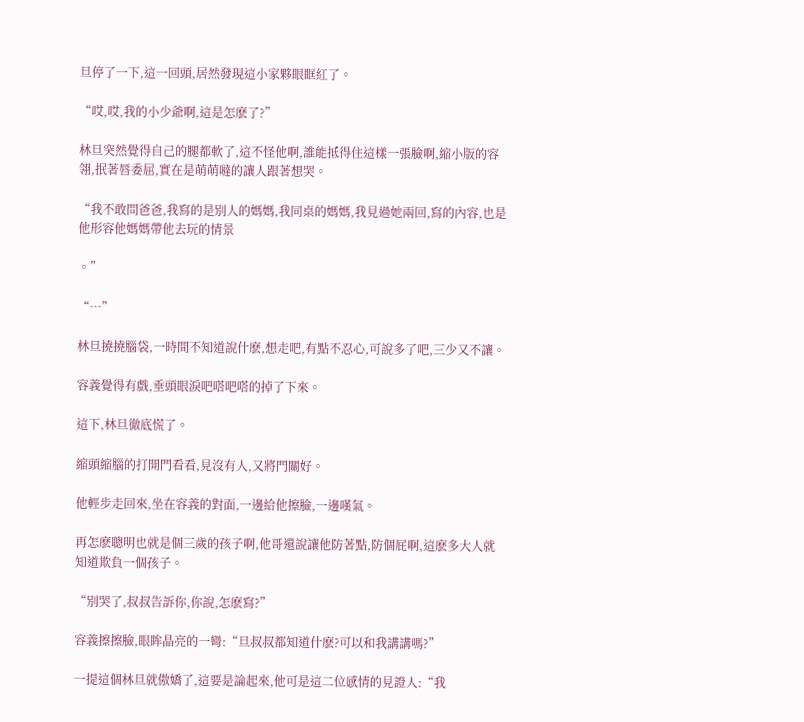旦停了一下,這一回頭,居然發現這小家夥眼眶紅了。

“哎,哎,我的小少爺啊,這是怎麽了?”

林旦突然覺得自己的腿都軟了,這不怪他啊,誰能抵得住這樣一張臉啊,縮小版的容翎,抿著唇委屈,實在是萌萌噠的讓人跟著想哭。

“我不敢問爸爸,我寫的是別人的媽媽,我同桌的媽媽,我見過她兩回,寫的內容,也是他形容他媽媽帶他去玩的情景

。”

“…”

林旦撓撓腦袋,一時間不知道說什麽,想走吧,有點不忍心,可說多了吧,三少又不讓。

容義覺得有戲,垂頭眼淚吧嗒吧嗒的掉了下來。

這下,林旦徹底慌了。

縮頭縮腦的打開門看看,見沒有人,又將門關好。

他輕步走回來,坐在容義的對面,一邊給他擦臉,一邊嘆氣。

再怎麽聰明也就是個三歲的孩子啊,他哥還說讓他防著點,防個屁啊,這麽多大人就知道欺負一個孩子。

“別哭了,叔叔告訴你,你說,怎麽寫?”

容義擦擦臉,眼眸晶亮的一彎:“旦叔叔都知道什麽?可以和我講講嗎?”

一提這個林旦就傲嬌了,這要是論起來,他可是這二位感情的見證人:“我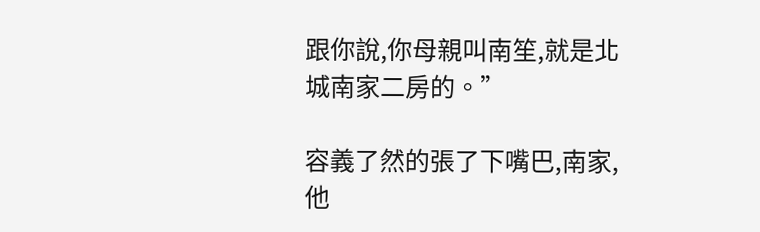跟你說,你母親叫南笙,就是北城南家二房的。”

容義了然的張了下嘴巴,南家,他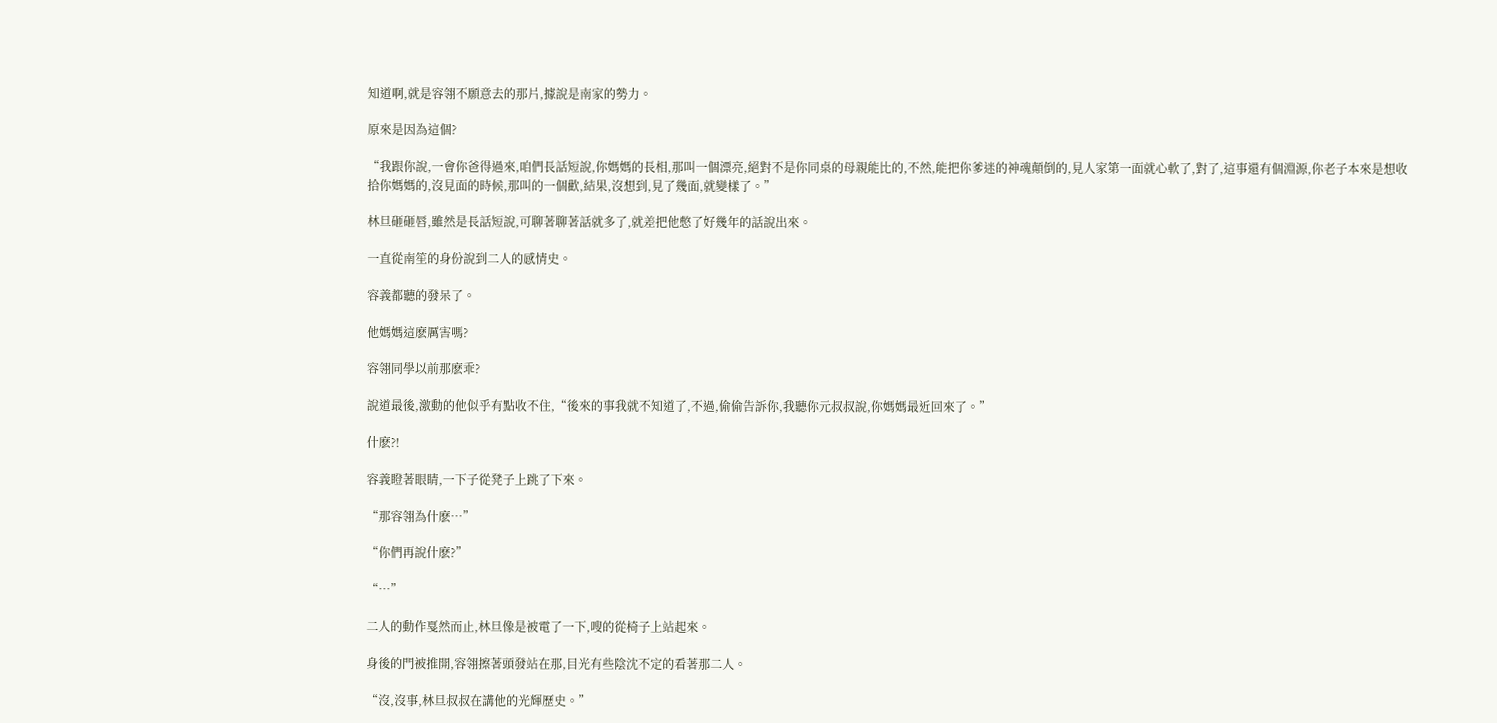知道啊,就是容翎不願意去的那片,據說是南家的勢力。

原來是因為這個?

“我跟你說,一會你爸得過來,咱們長話短說,你媽媽的長相,那叫一個漂亮,絕對不是你同桌的母親能比的,不然,能把你爹迷的神魂顛倒的,見人家第一面就心軟了,對了,這事還有個淵源,你老子本來是想收拾你媽媽的,沒見面的時候,那叫的一個歡,結果,沒想到,見了幾面,就變樣了。”

林旦砸砸唇,雖然是長話短說,可聊著聊著話就多了,就差把他憋了好幾年的話說出來。

一直從南笙的身份說到二人的感情史。

容義都聽的發呆了。

他媽媽這麽厲害嗎?

容翎同學以前那麽乖?

說道最後,激動的他似乎有點收不住,“後來的事我就不知道了,不過,偷偷告訴你,我聽你元叔叔說,你媽媽最近回來了。”

什麽?!

容義瞪著眼睛,一下子從凳子上跳了下來。

“那容翎為什麽…”

“你們再說什麽?”

“…”

二人的動作戛然而止,林旦像是被電了一下,嗖的從椅子上站起來。

身後的門被推開,容翎擦著頭發站在那,目光有些陰沈不定的看著那二人。

“沒,沒事,林旦叔叔在講他的光輝歷史。”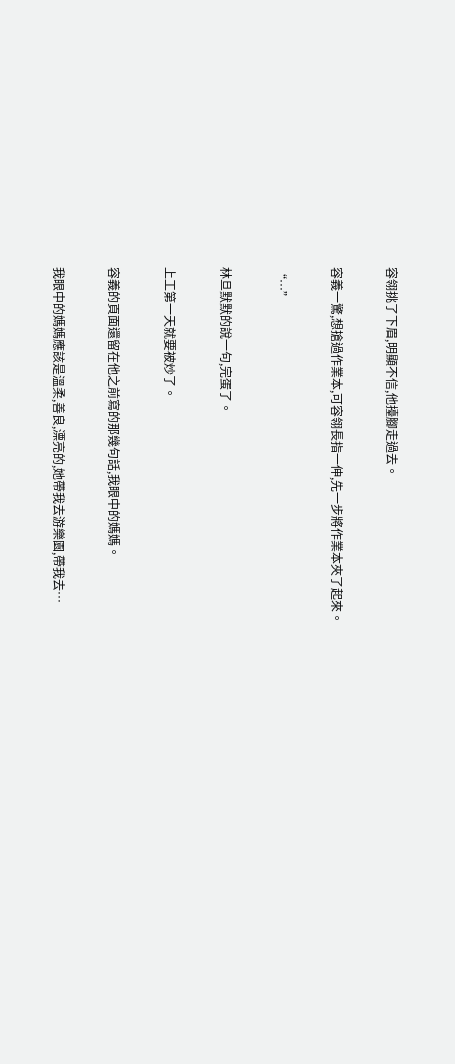容翎挑了下眉,明顯不信,他擡腳走過去。

容義一驚,想搶過作業本,可容翎長指一伸,先一步將作業本夾了起來。

“…”

林旦默默的說一句,完蛋了。

上工第一天就要被炒了。

容義的頁面還留在他之前寫的那幾句話,我眼中的媽媽。

我眼中的媽媽應該是溫柔,善良,漂亮的,她帶我去游樂園,帶我去…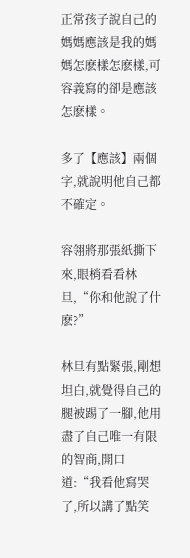正常孩子說自己的媽媽應該是我的媽媽怎麽樣怎麽樣,可容義寫的卻是應該怎麽樣。

多了【應該】兩個字,就說明他自己都不確定。

容翎將那張紙撕下來,眼梢看看林旦,“你和他說了什麽?”

林旦有點緊張,剛想坦白,就覺得自己的腿被踢了一腳,他用盡了自己唯一有限的智商,開口道:“我看他寫哭了,所以講了點笑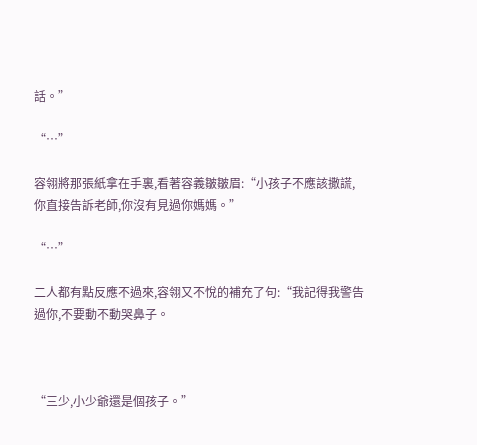話。”

“…”

容翎將那張紙拿在手裏,看著容義皺皺眉:“小孩子不應該撒謊,你直接告訴老師,你沒有見過你媽媽。”

“…”

二人都有點反應不過來,容翎又不悅的補充了句:“我記得我警告過你,不要動不動哭鼻子。



“三少,小少爺還是個孩子。”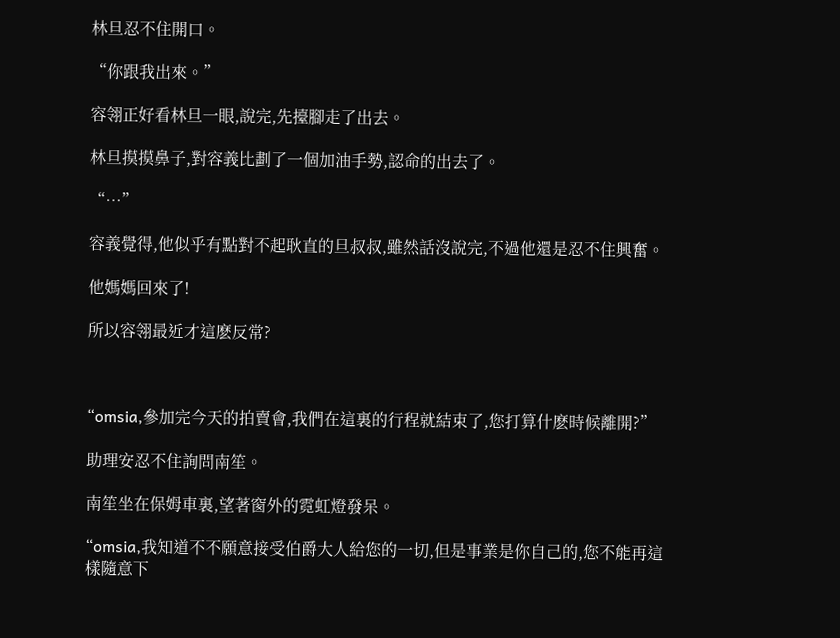林旦忍不住開口。

“你跟我出來。”

容翎正好看林旦一眼,說完,先擡腳走了出去。

林旦摸摸鼻子,對容義比劃了一個加油手勢,認命的出去了。

“…”

容義覺得,他似乎有點對不起耿直的旦叔叔,雖然話沒說完,不過他還是忍不住興奮。

他媽媽回來了!

所以容翎最近才這麽反常?



“omsia,參加完今天的拍賣會,我們在這裏的行程就結束了,您打算什麽時候離開?”

助理安忍不住詢問南笙。

南笙坐在保姆車裏,望著窗外的霓虹燈發呆。

“omsia,我知道不不願意接受伯爵大人給您的一切,但是事業是你自己的,您不能再這樣隨意下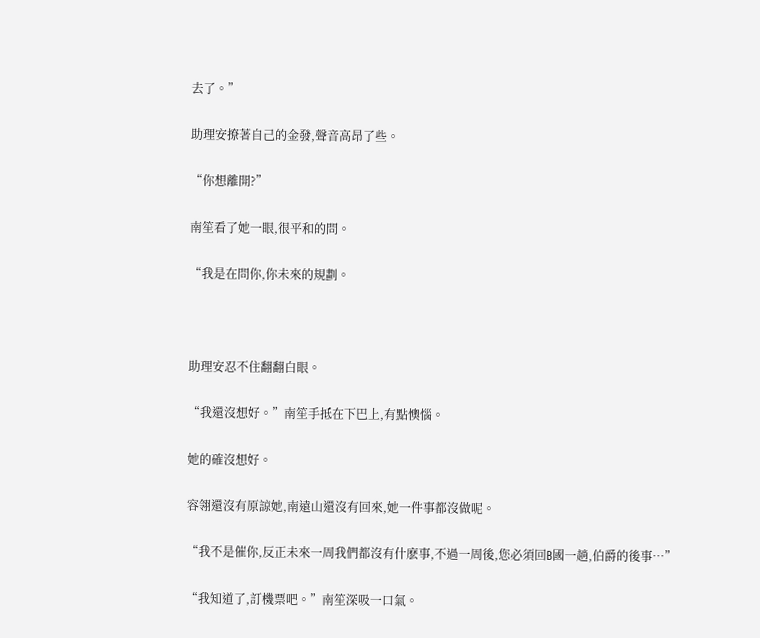去了。”

助理安撩著自己的金發,聲音高昂了些。

“你想離開?”

南笙看了她一眼,很平和的問。

“我是在問你,你未來的規劃。



助理安忍不住翻翻白眼。

“我還沒想好。”南笙手抵在下巴上,有點懊惱。

她的確沒想好。

容翎還沒有原諒她,南遠山還沒有回來,她一件事都沒做呢。

“我不是催你,反正未來一周我們都沒有什麽事,不過一周後,您必須回B國一趟,伯爵的後事…”

“我知道了,訂機票吧。”南笙深吸一口氣。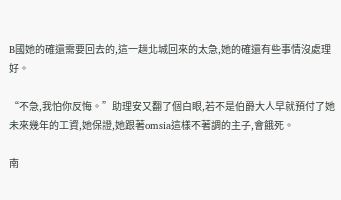B國她的確還需要回去的,這一趟北城回來的太急,她的確還有些事情沒處理好。

“不急,我怕你反悔。”助理安又翻了個白眼,若不是伯爵大人早就預付了她未來幾年的工資,她保證,她跟著omsia這樣不著調的主子,會餓死。

南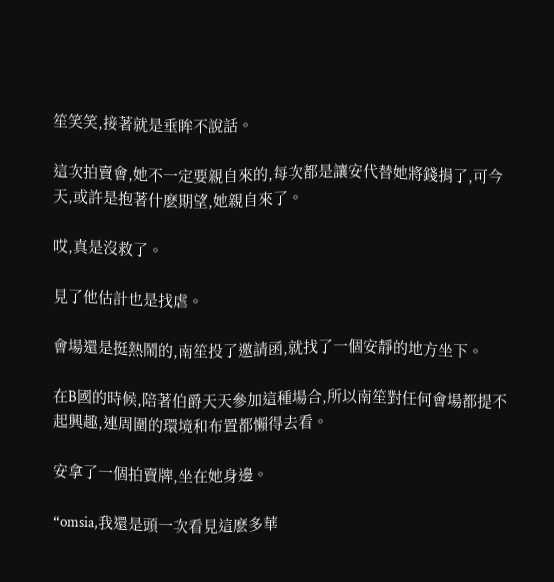笙笑笑,接著就是垂眸不說話。

這次拍賣會,她不一定要親自來的,每次都是讓安代替她將錢捐了,可今天,或許是抱著什麽期望,她親自來了。

哎,真是沒救了。

見了他估計也是找虐。

會場還是挺熱鬧的,南笙投了邀請函,就找了一個安靜的地方坐下。

在B國的時候,陪著伯爵天天參加這種場合,所以南笙對任何會場都提不起興趣,連周圍的環境和布置都懶得去看。

安拿了一個拍賣牌,坐在她身邊。

“omsia,我還是頭一次看見這麽多華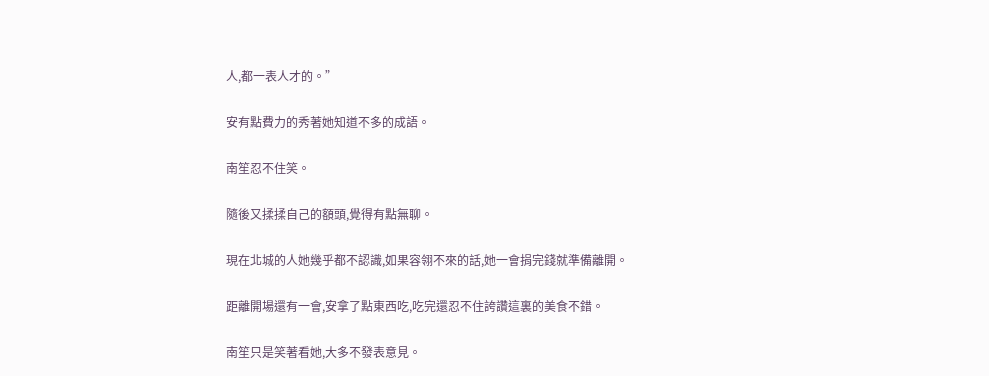人,都一表人才的。”

安有點費力的秀著她知道不多的成語。

南笙忍不住笑。

隨後又揉揉自己的額頭,覺得有點無聊。

現在北城的人她幾乎都不認識,如果容翎不來的話,她一會捐完錢就準備離開。

距離開場還有一會,安拿了點東西吃,吃完還忍不住誇讚這裏的美食不錯。

南笙只是笑著看她,大多不發表意見。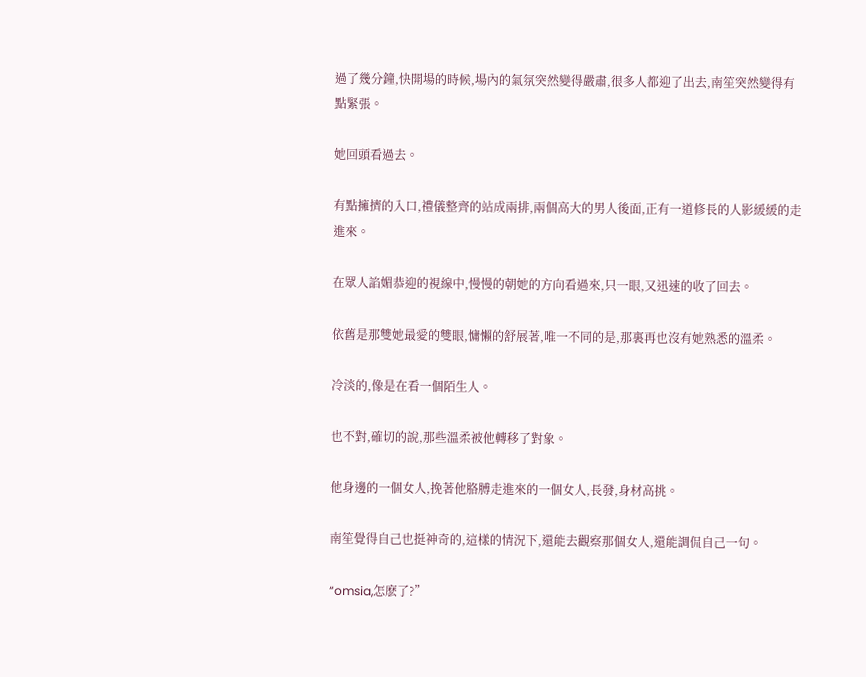過了幾分鐘,快開場的時候,場內的氣氛突然變得嚴肅,很多人都迎了出去,南笙突然變得有點緊張。

她回頭看過去。

有點擁擠的入口,禮儀整齊的站成兩排,兩個高大的男人後面,正有一道修長的人影緩緩的走進來。

在眾人諂媚恭迎的視線中,慢慢的朝她的方向看過來,只一眼,又迅速的收了回去。

依舊是那雙她最愛的雙眼,慵懶的舒展著,唯一不同的是,那裏再也沒有她熟悉的溫柔。

冷淡的,像是在看一個陌生人。

也不對,確切的說,那些溫柔被他轉移了對象。

他身邊的一個女人,挽著他胳膊走進來的一個女人,長發,身材高挑。

南笙覺得自己也挺神奇的,這樣的情況下,還能去觀察那個女人,還能調侃自己一句。

“omsia,怎麽了?”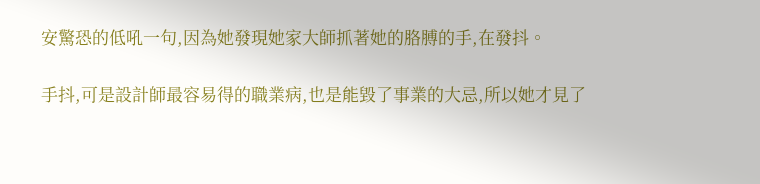安驚恐的低吼一句,因為她發現她家大師抓著她的胳膊的手,在發抖。

手抖,可是設計師最容易得的職業病,也是能毀了事業的大忌,所以她才見了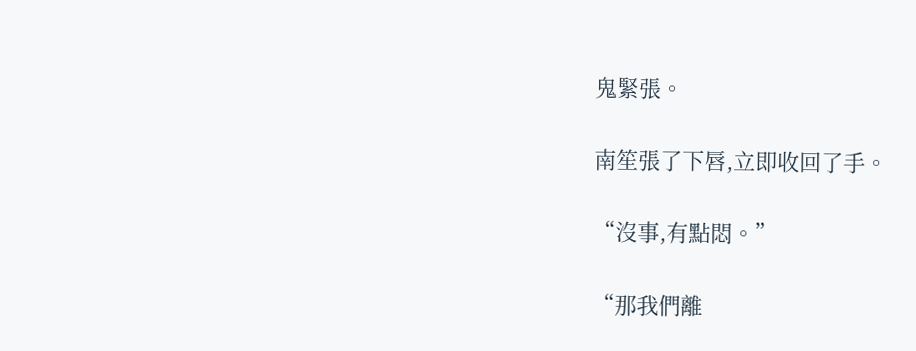鬼緊張。

南笙張了下唇,立即收回了手。

“沒事,有點悶。”

“那我們離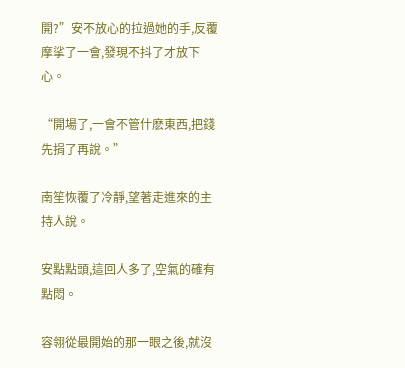開?”安不放心的拉過她的手,反覆摩挲了一會,發現不抖了才放下心。

“開場了,一會不管什麽東西,把錢先捐了再說。”

南笙恢覆了冷靜,望著走進來的主持人說。

安點點頭,這回人多了,空氣的確有點悶。

容翎從最開始的那一眼之後,就沒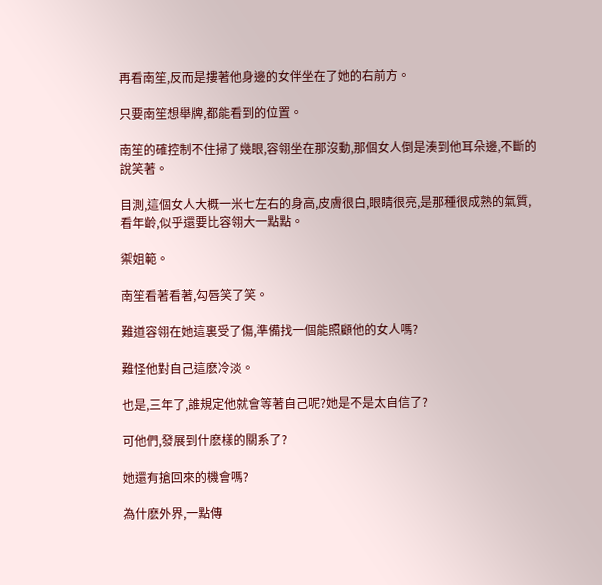再看南笙,反而是摟著他身邊的女伴坐在了她的右前方。

只要南笙想舉牌,都能看到的位置。

南笙的確控制不住掃了幾眼,容翎坐在那沒動,那個女人倒是湊到他耳朵邊,不斷的說笑著。

目測,這個女人大概一米七左右的身高,皮膚很白,眼睛很亮,是那種很成熟的氣質,看年齡,似乎還要比容翎大一點點。

禦姐範。

南笙看著看著,勾唇笑了笑。

難道容翎在她這裏受了傷,準備找一個能照顧他的女人嗎?

難怪他對自己這麽冷淡。

也是,三年了,誰規定他就會等著自己呢?她是不是太自信了?

可他們,發展到什麽樣的關系了?

她還有搶回來的機會嗎?

為什麽外界,一點傳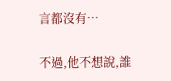言都沒有…

不過,他不想說,誰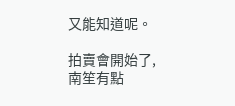又能知道呢。

拍賣會開始了,南笙有點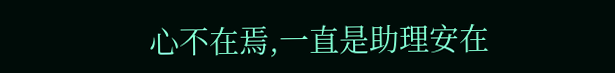心不在焉,一直是助理安在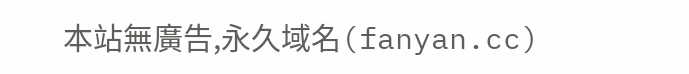本站無廣告,永久域名(fanyan.cc)